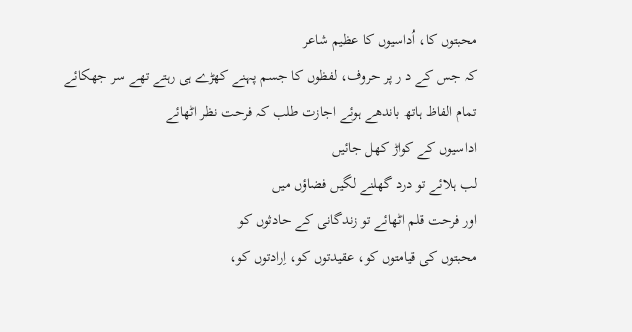محبتوں کا، اُداسیوں کا عظیم شاعر
کہ جس کے د ر پر حروف، لفظوں کا جسم پہنے کھڑے ہی رہتے تھے سر جھکائے
تمام الفاظ ہاتھ باندھے ہوئے اجازت طلب کہ فرحت نظر اٹھائے
اداسیوں کے کواڑ کھل جائیں
لب ہلائے تو درد گھلنے لگیں فضاؤں میں
اور فرحت قلم اٹھائے تو زندگانی کے حادثوں کو
محبتوں کی قیامتوں کو، عقیدتوں کو، اِرادتوں کو،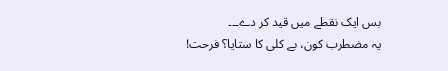بس ایک نقطے میں قید کر دے۔۔۔
یہ مضطرب کون، بے کلی کا ستایا؟ فرحت!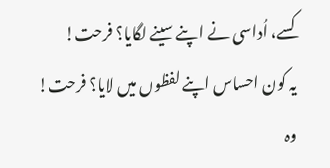کسے، اُداسی نے اپنے سینے لگایا؟ فرحت!
یہ کون احساس اپنے لفظوں میں لایا؟ فرحت!
وہ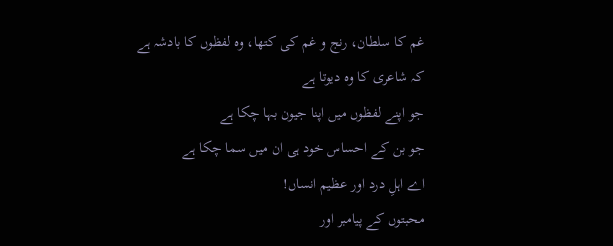غم کا سلطان، رنج و غم کی کتھا، وہ لفظوں کا بادشہ ہے
کہ شاعری کا وہ دیوتا ہے
جو اپنے لفظوں میں اپنا جیون بہا چکا ہے
جو بن کے احساس خود ہی ان میں سما چکا ہے
اے اہلِ درد اور عظیم انساں!
محبتوں کے پیامبر اور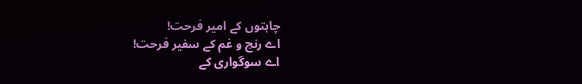چاہتوں کے امیر فرحت!
اے رنج و غم کے سفیر فرحت!
اے سوگواری کے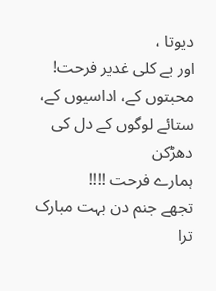دیوتا ،
اور بے کلی غدیر فرحت!
محبتوں کے، اداسیوں کے،
ستائے لوگوں کے دل کی دھڑکن
ہمارے فرحت !!!!
تجھے جنم دن بہت مبارک
ترا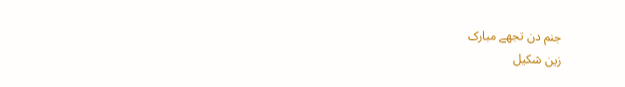جنم دن تجھے مبارک
زین شکیل